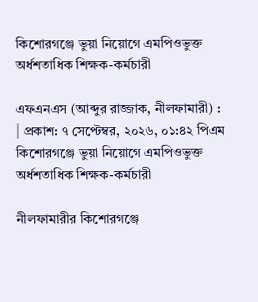কিশোরগঞ্জে ভুয়া নিয়োগে এমপিওভুক্ত অর্ধশতাধিক শিক্ষক-কর্মচারী

এফএনএস (আব্দুর রাজ্জাক, নীলফামারী) : | প্রকাশ: ৭ সেপ্টেম্বর, ২০২৬, ০১:৪২ পিএম
কিশোরগঞ্জে ভুয়া নিয়োগে এমপিওভুক্ত অর্ধশতাধিক শিক্ষক-কর্মচারী

নীলফামারীর কিশোরগঞ্জে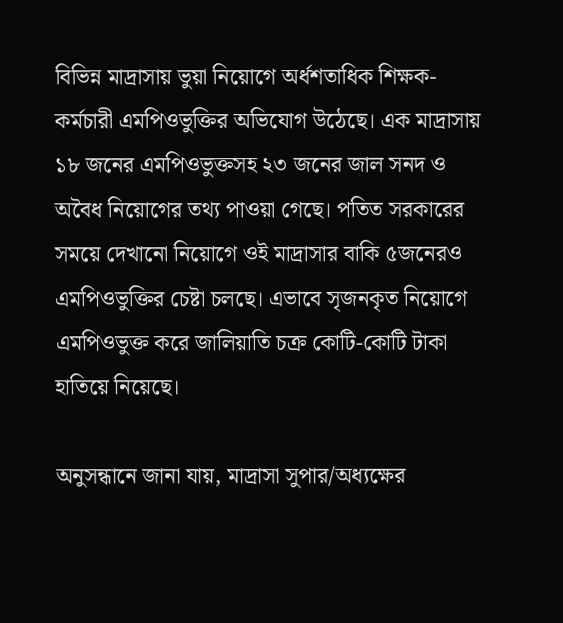বিভিন্ন মাদ্রাসায় ভুয়া নিয়োগে অর্ধশতাধিক শিক্ষক-কর্মচারী এমপিওভুক্তির অভিযোগ উঠেছে। এক মাদ্রাসায় ১৮ জনের এমপিওভুক্তসহ ২৩ জনের জাল সনদ ও অবৈধ নিয়োগের তথ্য পাওয়া গেছে। পতিত সরকারের সময়ে দেখানো নিয়োগে ওই মাদ্রাসার বাকি ৫জনেরও এমপিওভুক্তির চেষ্টা চলছে। এভাবে সৃজনকৃত নিয়োগে এমপিওভুক্ত করে জালিয়াতি চক্র কোটি-কোটি টাকা হাতিয়ে নিয়েছে।

অনুসন্ধানে জানা যায়, মাদ্রাসা সুপার/অধ্যক্ষের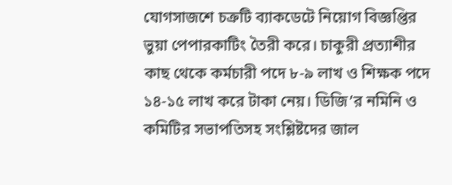যোগসাজশে চক্রটি ব্যাকডেটে নিয়োগ বিজ্ঞপ্তির ভুয়া পেপারকাটিং তৈরী করে। চাকুরী প্রত্যাশীর কাছ থেকে কর্মচারী পদে ৮-৯ লাখ ও শিক্ষক পদে ১৪-১৫ লাখ করে টাকা নেয়। ডিজি’র নমিনি ও কমিটির সভাপতিসহ সংশ্লিষ্টদের জাল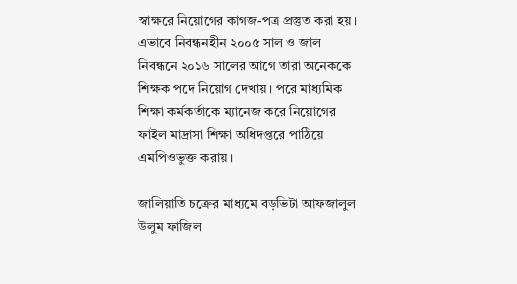স্বাক্ষরে নিয়োগের কাগজ-পত্র প্রস্তুত করা হয়। এভাবে নিবন্ধনহীন ২০০৫ সাল ও জাল নিবন্ধনে ২০১৬ সালের আগে তারা অনেককে শিক্ষক পদে নিয়োগ দেখায়। পরে মাধ্যমিক শিক্ষা কর্মকর্তাকে ম্যানেজ করে নিয়োগের ফাইল মাদ্রাসা শিক্ষা অধিদপ্তরে পাঠিয়ে এমপিওভুক্ত করায়।

জালিয়াতি চক্রের মাধ্যমে বড়ভিটা আফজালুল উলুম ফাজিল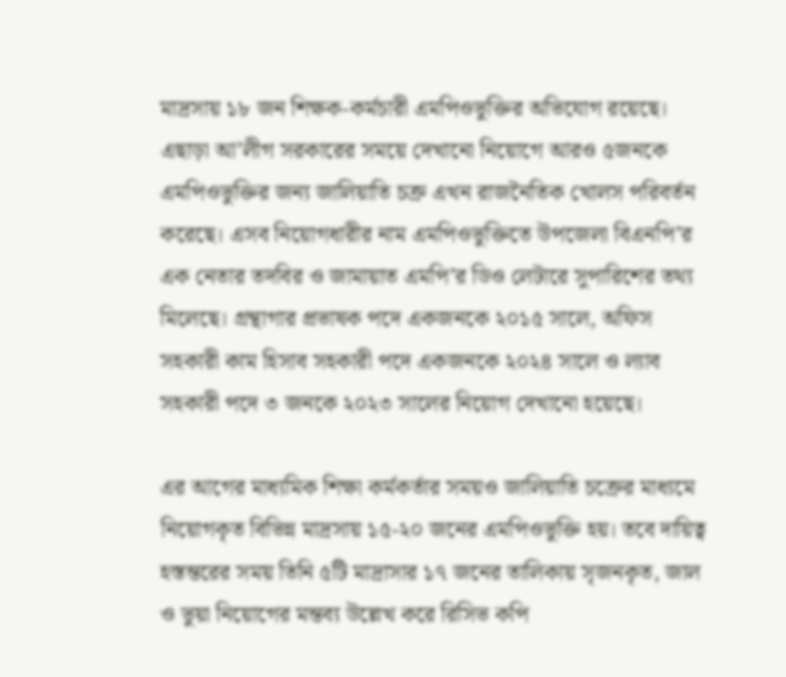মাদ্রসায় ১৮ জন শিক্ষক-কর্মচারী এমপিওভুক্তির অভিযোগ রয়েছে। এছাড়া আ’লীগ সরকারের সময়ে দেখানো নিয়োগে আরও ৫জনকে এমপিওভুক্তির জন্য জালিয়াতি চক্র এখন রাজনৈতিক খোলস পরিবর্তন করেছে। এসব নিয়োগধারীর নাম এমপিওভুক্তিতে উপজেলা বিএনপি’র এক নেতার তদবির ও জামায়াত এমপি’র ডিও লেটারে সুপারিশের তথ্য মিলেছে। গ্রন্থাগার প্রভাষক পদে একজনকে ২০১৫ সালে, অফিস সহকারী কাম হিসাব সহকারী পদে একজনকে ২০২৪ সালে ও ল্যাব সহকারী পদে ৩ জনকে ২০২৩ সালের নিয়োগ দেখানো হয়েছে।

এর আগের মাধ্যমিক শিক্ষা কর্মকর্তার সময়ও জালিয়াতি চক্রের মাধ্যমে নিয়োগকৃত বিভিন্ন মাদ্রসায় ১৫-২০ জনের এমপিওভুক্তি হয়। তবে দায়িত্ব হস্তন্তরের সময় তিনি ৫টি মাদ্রাসার ১৭ জনের তালিকায় সৃজনকৃত, জাল ও ভুয়া নিয়োগের মন্তব্য উল্লেখ করে রিসিভ কপি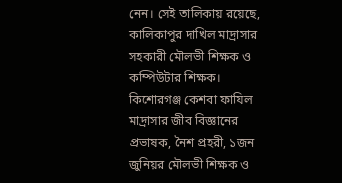নেন। সেই তালিকায় রয়েছে, কালিকাপুর দাখিল মাদ্রাসার সহকারী মৌলভী শিক্ষক ও কম্পিউটার শিক্ষক। কিশোরগঞ্জ কেশবা ফাযিল মাদ্রাসার জীব বিজ্ঞানের প্রভাষক, নৈশ প্রহরী, ১জন জুনিয়র মৌলভী শিক্ষক ও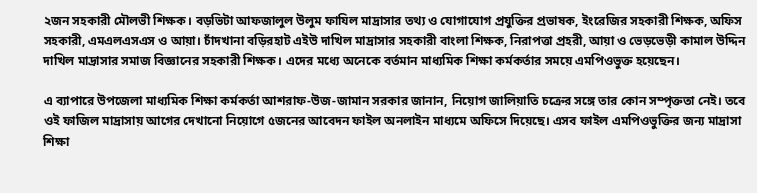২জন সহকারী মৌলভী শিক্ষক। বড়ভিটা আফজালুল উলুম ফাযিল মাদ্রাসার তথ্য ও যোগাযোগ প্রযুক্তির প্রভাষক, ইংরেজির সহকারী শিক্ষক, অফিস সহকারী, এমএলএসএস ও আয়া। চাঁদখানা বড়িরহাট এইউ দাখিল মাদ্রাসার সহকারী বাংলা শিক্ষক, নিরাপত্তা প্রহরী, আয়া ও ভেড়ভেড়ী কামাল উদ্দিন দাখিল মাদ্রাসার সমাজ বিজ্ঞানের সহকারী শিক্ষক। এদের মধ্যে অনেকে বর্তমান মাধ্যমিক শিক্ষা কর্মকর্তার সময়ে এমপিওভুক্ত হয়েছেন।

এ ব্যাপারে উপজেলা মাধ্যমিক শিক্ষা কর্মকর্তা আশরাফ-উজ-জামান সরকার জানান, নিয়োগ জালিয়াতি চক্রের সঙ্গে তার কোন সম্পৃক্ততা নেই। তবে ওই ফাজিল মাদ্রাসায় আগের দেখানো নিয়োগে ৫জনের আবেদন ফাইল অনলাইন মাধ্যমে অফিসে দিয়েছে। এসব ফাইল এমপিওভুক্তির জন্য মাদ্রাসা শিক্ষা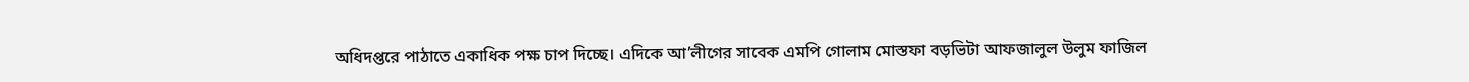অধিদপ্তরে পাঠাতে একাধিক পক্ষ চাপ দিচ্ছে। এদিকে আ’লীগের সাবেক এমপি গোলাম মোস্তফা বড়ভিটা আফজালুল উলুম ফাজিল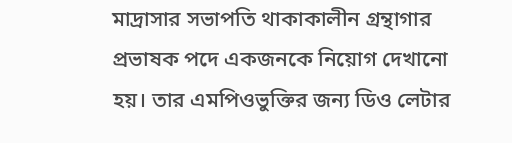মাদ্রাসার সভাপতি থাকাকালীন গ্রন্থাগার প্রভাষক পদে একজনকে নিয়োগ দেখানো হয়। তার এমপিওভুক্তির জন্য ডিও লেটার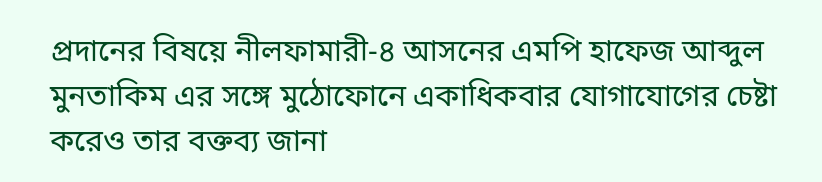প্রদানের বিষয়ে নীলফামারী-৪ আসনের এমপি হাফেজ আব্দুল মুনতাকিম এর সঙ্গে মুঠোফোনে একাধিকবার যোগাযোগের চেষ্টা করেও তার বক্তব্য জানা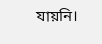যায়নি।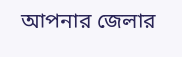আপনার জেলার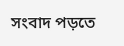সংবাদ পড়তে